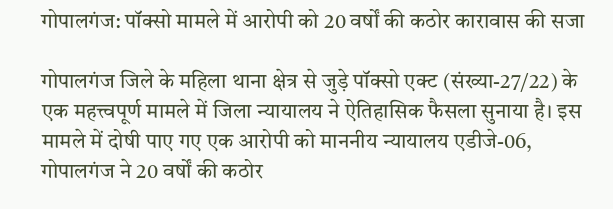गोपालगंज: पॉक्सो मामले में आरोपी को 20 वर्षों की कठोर कारावास की सजा

गोपालगंज जिले के महिला थाना क्षेत्र से जुड़े पॉक्सो एक्ट (संख्या-27/22) के एक महत्त्वपूर्ण मामले में जिला न्यायालय ने ऐतिहासिक फैसला सुनाया है। इस मामले में दोषी पाए गए एक आरोपी को माननीय न्यायालय एडीजे-06, गोपालगंज ने 20 वर्षों की कठोर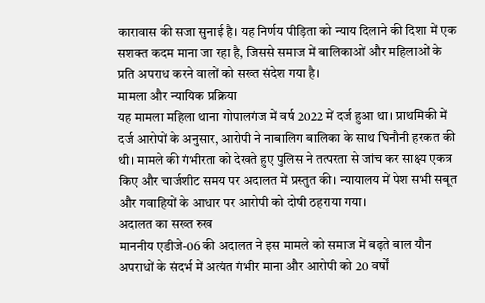कारावास की सजा सुनाई है। यह निर्णय पीड़िता को न्याय दिलाने की दिशा में एक सशक्त कदम माना जा रहा है, जिससे समाज में बालिकाओं और महिलाओं के प्रति अपराध करने वालों को सख्त संदेश गया है।
मामला और न्यायिक प्रक्रिया
यह मामला महिला थाना गोपालगंज में वर्ष 2022 में दर्ज हुआ था। प्राथमिकी में दर्ज आरोपों के अनुसार, आरोपी ने नाबालिग बालिका के साथ घिनौनी हरकत की थी। मामले की गंभीरता को देखते हुए पुलिस ने तत्परता से जांच कर साक्ष्य एकत्र किए और चार्जशीट समय पर अदालत में प्रस्तुत की। न्यायालय में पेश सभी सबूत और गवाहियों के आधार पर आरोपी को दोषी ठहराया गया।
अदालत का सख्त रुख
माननीय एडीजे-06 की अदालत ने इस मामले को समाज में बढ़ते बाल यौन अपराधों के संदर्भ में अत्यंत गंभीर माना और आरोपी को 20 वर्षों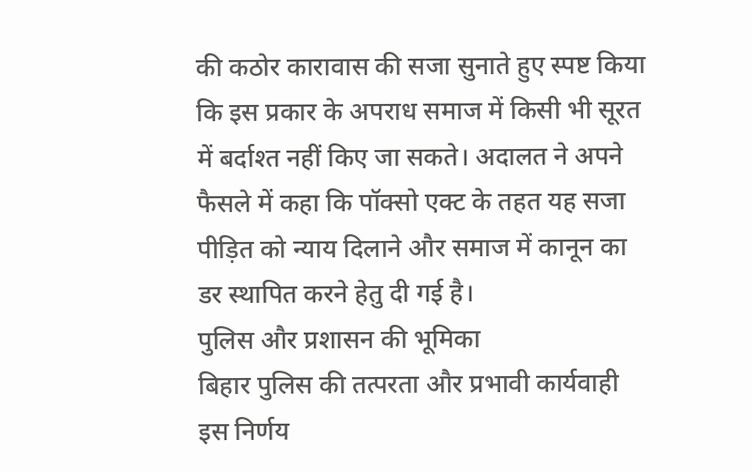की कठोर कारावास की सजा सुनाते हुए स्पष्ट किया कि इस प्रकार के अपराध समाज में किसी भी सूरत में बर्दाश्त नहीं किए जा सकते। अदालत ने अपने फैसले में कहा कि पॉक्सो एक्ट के तहत यह सजा पीड़ित को न्याय दिलाने और समाज में कानून का डर स्थापित करने हेतु दी गई है।
पुलिस और प्रशासन की भूमिका
बिहार पुलिस की तत्परता और प्रभावी कार्यवाही इस निर्णय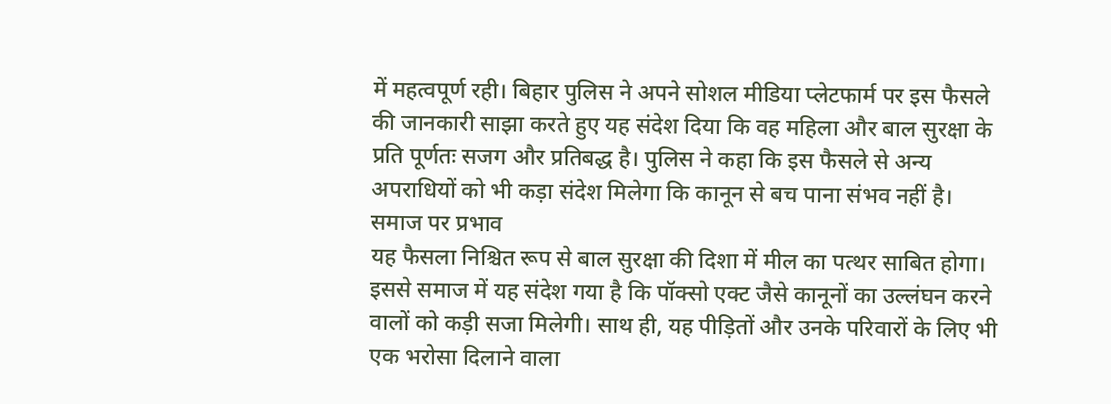में महत्वपूर्ण रही। बिहार पुलिस ने अपने सोशल मीडिया प्लेटफार्म पर इस फैसले की जानकारी साझा करते हुए यह संदेश दिया कि वह महिला और बाल सुरक्षा के प्रति पूर्णतः सजग और प्रतिबद्ध है। पुलिस ने कहा कि इस फैसले से अन्य अपराधियों को भी कड़ा संदेश मिलेगा कि कानून से बच पाना संभव नहीं है।
समाज पर प्रभाव
यह फैसला निश्चित रूप से बाल सुरक्षा की दिशा में मील का पत्थर साबित होगा। इससे समाज में यह संदेश गया है कि पॉक्सो एक्ट जैसे कानूनों का उल्लंघन करने वालों को कड़ी सजा मिलेगी। साथ ही, यह पीड़ितों और उनके परिवारों के लिए भी एक भरोसा दिलाने वाला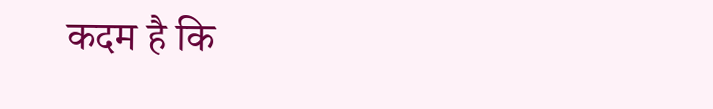कदम है कि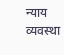न्याय व्यवस्था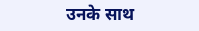उनके साथ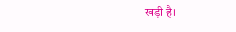खड़ी है।